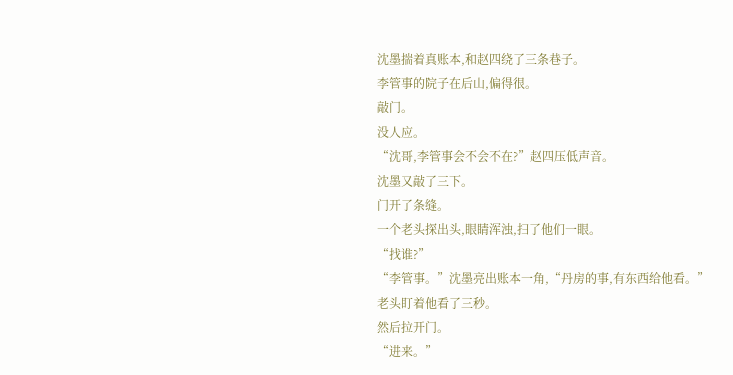沈墨揣着真账本,和赵四绕了三条巷子。
李管事的院子在后山,偏得很。
敲门。
没人应。
“沈哥,李管事会不会不在?”赵四压低声音。
沈墨又敲了三下。
门开了条缝。
一个老头探出头,眼睛浑浊,扫了他们一眼。
“找谁?”
“李管事。”沈墨亮出账本一角,“丹房的事,有东西给他看。”
老头盯着他看了三秒。
然后拉开门。
“进来。”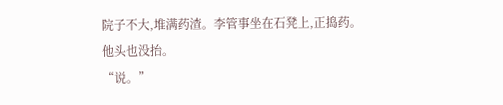院子不大,堆满药渣。李管事坐在石凳上,正捣药。
他头也没抬。
“说。”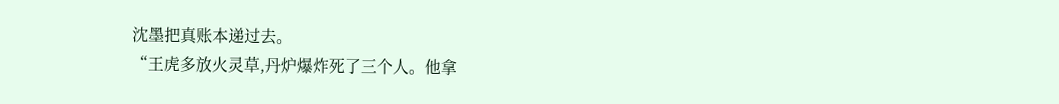沈墨把真账本递过去。
“王虎多放火灵草,丹炉爆炸死了三个人。他拿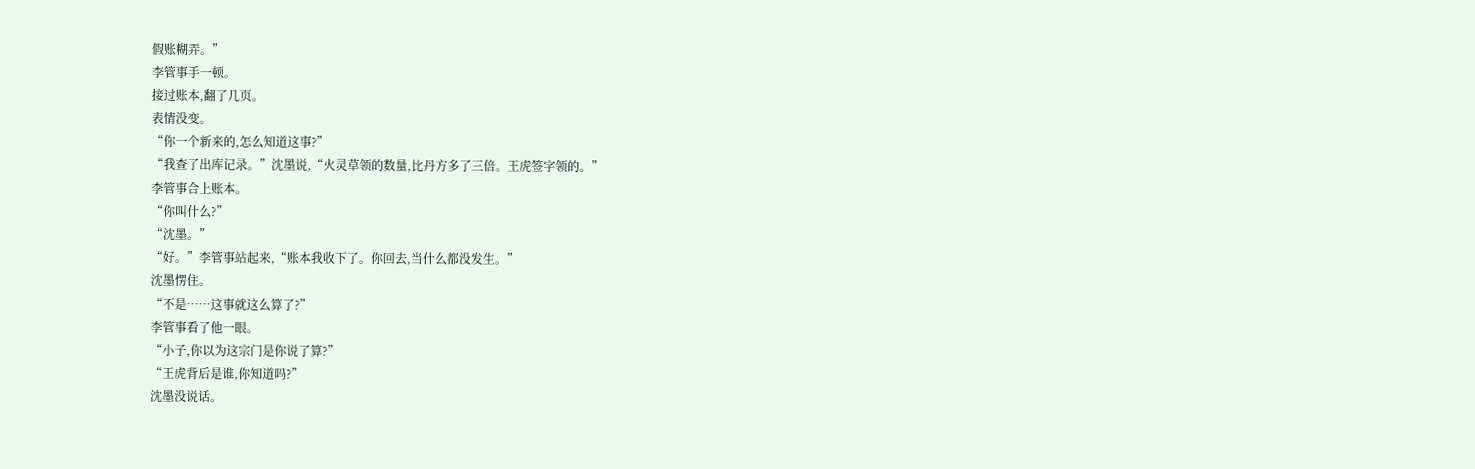假账糊弄。”
李管事手一顿。
接过账本,翻了几页。
表情没变。
“你一个新来的,怎么知道这事?”
“我查了出库记录。”沈墨说,“火灵草领的数量,比丹方多了三倍。王虎签字领的。”
李管事合上账本。
“你叫什么?”
“沈墨。”
“好。”李管事站起来,“账本我收下了。你回去,当什么都没发生。”
沈墨愣住。
“不是……这事就这么算了?”
李管事看了他一眼。
“小子,你以为这宗门是你说了算?”
“王虎背后是谁,你知道吗?”
沈墨没说话。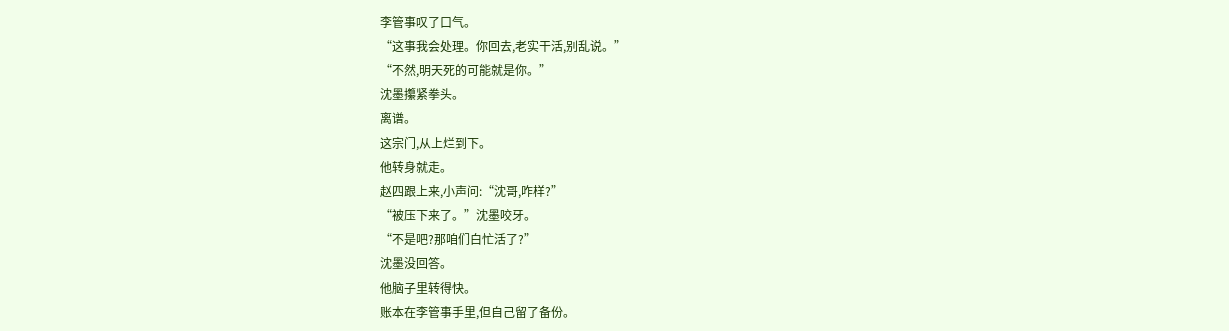李管事叹了口气。
“这事我会处理。你回去,老实干活,别乱说。”
“不然,明天死的可能就是你。”
沈墨攥紧拳头。
离谱。
这宗门,从上烂到下。
他转身就走。
赵四跟上来,小声问:“沈哥,咋样?”
“被压下来了。”沈墨咬牙。
“不是吧?那咱们白忙活了?”
沈墨没回答。
他脑子里转得快。
账本在李管事手里,但自己留了备份。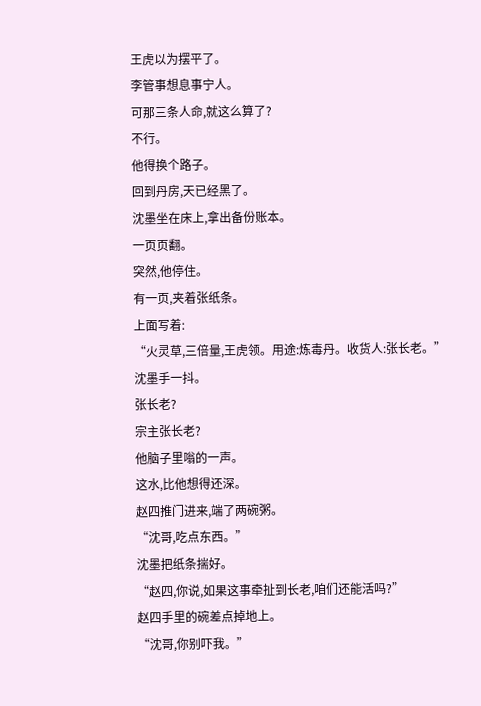王虎以为摆平了。
李管事想息事宁人。
可那三条人命,就这么算了?
不行。
他得换个路子。
回到丹房,天已经黑了。
沈墨坐在床上,拿出备份账本。
一页页翻。
突然,他停住。
有一页,夹着张纸条。
上面写着:
“火灵草,三倍量,王虎领。用途:炼毒丹。收货人:张长老。”
沈墨手一抖。
张长老?
宗主张长老?
他脑子里嗡的一声。
这水,比他想得还深。
赵四推门进来,端了两碗粥。
“沈哥,吃点东西。”
沈墨把纸条揣好。
“赵四,你说,如果这事牵扯到长老,咱们还能活吗?”
赵四手里的碗差点掉地上。
“沈哥,你别吓我。”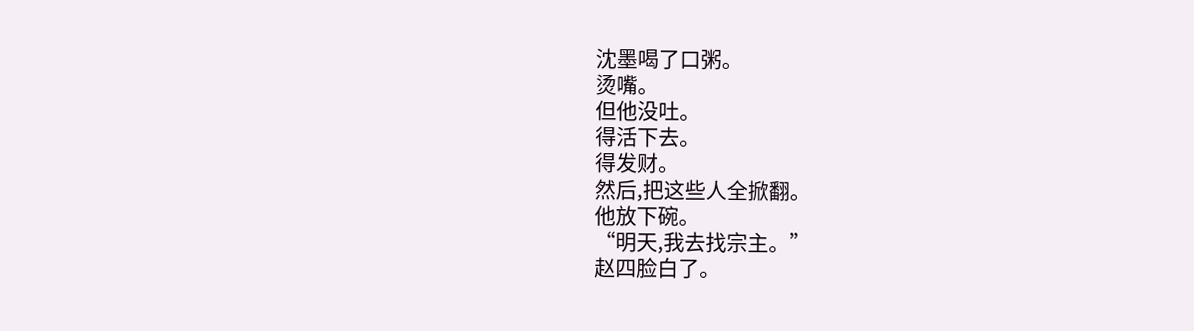沈墨喝了口粥。
烫嘴。
但他没吐。
得活下去。
得发财。
然后,把这些人全掀翻。
他放下碗。
“明天,我去找宗主。”
赵四脸白了。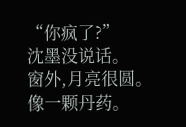“你疯了?”
沈墨没说话。
窗外,月亮很圆。
像一颗丹药。